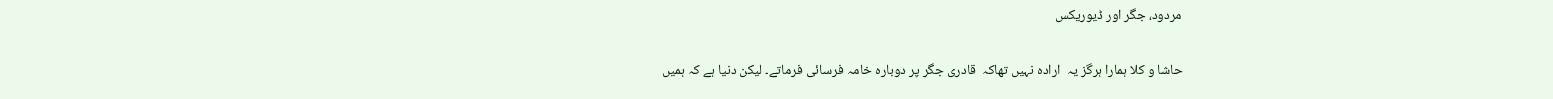مردود، جگر اور ڈیوریکس


حاشا و کلا ہمارا ہرگز یہ  ارادہ نہیں تھاکہ  قادری جگر پر دوبارہ خامہ فرسائی فرماتے۔ لیکن دنیا ہے کہ ہمیں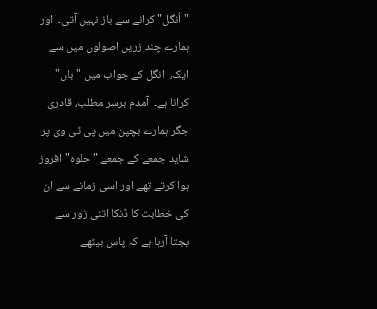"اُنگل" کرانے سے باز نہیں آتی۔  اور ہمارے چند زریں اصولوں میں سے ایک،  انگل کے جواب میں "باں" کرانا ہے۔  آمدم برسر مطلب، قادری جگر ہمارے بچپن میں پی ٹی وی پر شاید جمعے کے جمعے "حلوہ" افروز ہوا کرتے تھے اور اسی زمانے سے ان کی خطابت کا ڈنکا اتنی زور سے بجتا آرہا ہے کہ پاس بیٹھے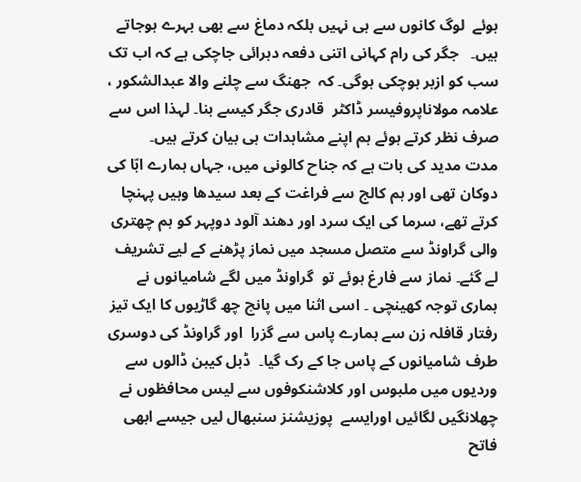ہوئے  لوگ کانوں سے ہی نہیں بلکہ دماغ سے بھی بہرے ہوجاتے ہیں۔   جگر کی رام کہانی اتنی دفعہ دہرائی جاچکی ہے کہ اب تک سب کو ازبر ہوچکی ہوگی۔ کہ  جھنگ سے چلنے والا عبدالشکور ، علامہ مولاناپروفیسر ڈاکٹر  قادری جگر کیسے بنا۔ لہذا اس سے صرف نظر کرتے ہوئے ہم اپنے مشاہدات ہی بیان کرتے ہیں۔
مدت مدید کی بات ہے کہ جناح کالونی میں، جہاں ہمارے ابّا کی دوکان تھی اور ہم کالج سے فراغت کے بعد سیدھا وہیں پہنچا کرتے تھے، سرما کی ایک سرد اور دھند آلود دوپہر کو ہم چھتری والی گراونڈ سے متصل مسجد میں نماز پڑھنے کے لیے تشریف لے گئے۔ نماز سے فارغ ہوئے تو  گراونڈ میں لگے شامیانوں نے ہماری توجہ کھینچی ۔ اسی اثنا میں پانچ چھ گاڑیوں کا ایک تیز رفتار قافلہ زن سے ہمارے پاس سے گزرا  اور گراونڈ کی دوسری طرف شامیانوں کے پاس جا کے رک گیا۔  ڈبل کیبن ڈالوں سے وردیوں میں ملبوس اور کلاشنکوفوں سے لیس محافظوں نے چھلانگیں لگائیں اورایسے  پوزیشنز سنبھال لیں جیسے ابھی فاتح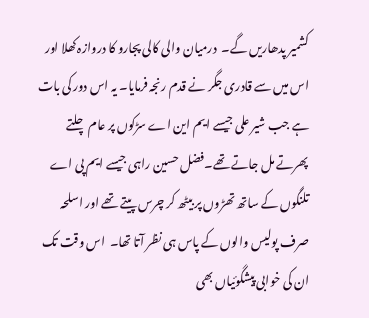کشمیر پدھاریں گے۔  درمیان والی کالی پجارو کا دروازہ کھلا اور اس میں سے قادری جگر نے قدم رنجہ فرمایا۔ یہ اس دور کی بات ہے جب شیر علی جیسے ایم این اے سڑکوں پر عام چلتے پھرتے مل جاتے تھے۔فضل حسین راہی جیسے ایم پی اے تلنگوں کے ساتھ تھڑوں پر بیٹھ کر چرس پیتے تھے اور اسلحہ صرف پولیس والوں کے پاس ہی نظر آتا تھا۔  اس وقت تک ان کی خوابی پیشگوئیاں بھی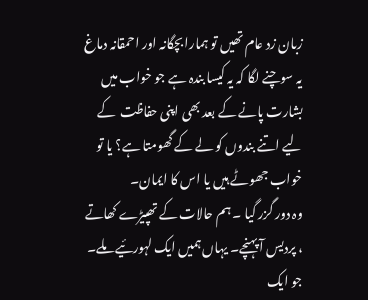زبان زد عام تھیں تو ہمارا بچگانہ اور احمقانہ دماغ یہ سوچنے لگا کہ یہ کیسا بندہ ہے جو خواب میں بشارت پانے کے بعد بھی اپنی حفاظت  کے لیے اتنے بندوں کو لے کے گھومتا ہے؟ یا تو خواب جھوٹے ہیں یا اس کا ایمان۔
وہ دور گزر گیا ۔ ہم حالات کے تھپیڑے کھاتے ، پردیس آ پہنچے۔ یہاں ہمیں ایک لہورئیے ملے۔ جو ایک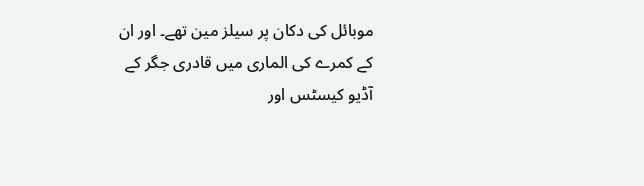موبائل کی دکان پر سیلز مین تھے۔ اور ان کے کمرے کی الماری میں قادری جگر کے آڈیو کیسٹس اور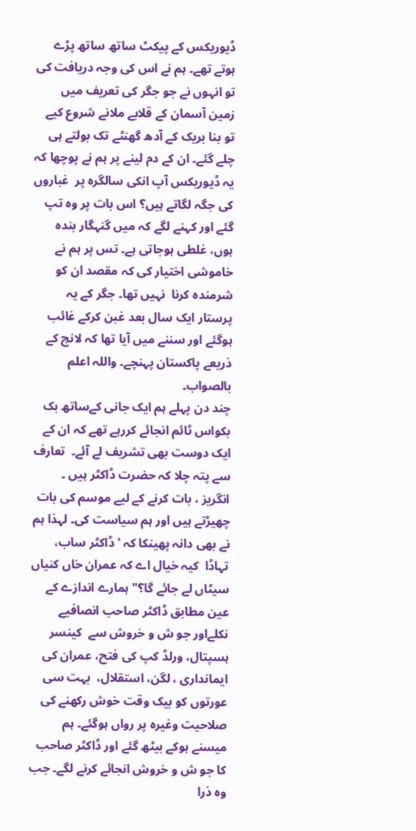ڈیوریکس کے پیکٹ ساتھ ساتھ پڑے ہوتے تھے۔ ہم نے اس کی وجہ دریافت کی تو انہوں نے جو جگر کی تعریف میں زمین آسمان کے قلابے ملانے شروع کیے تو بنا بریک کے آدھ گھنٹے تک بولتے ہی چلے گئے۔ ان کے دم لینے پر ہم نے پوچھا کہ یہ ڈیوریکس آپ انکی سالگرہ پر  غباروں کی جگہ لگاتے ہیں؟ اس بات پر وہ تپ گئے اور کہنے لگے کہ میں گنہگار بندہ ہوں، غلطی ہوجاتی ہے۔ تس پر ہم نے خاموشی اختیار کی کہ مقصد ان کو شرمندہ کرنا  نہیں تھا۔ جگر کے یہ پرستار ایک سال بعد غبن کرکے غائب ہوگئے اور سننے میں آیا تھا کہ لانچ کے ذریعے پاکستان پہنچے۔ واللہ اعلم بالصواب۔
چند دن پہلے ہم ایک جانی کےساتھ بک بکواس ٹائم انجائے کررہے تھے کہ ان کے ایک دوست بھی تشریف لے آئے۔  تعارف سے پتہ چلا کہ حضرت ڈاکٹر ہیں ۔  انگریز ، بات کرنے کے لیے موسم کی بات چھیڑتے ہیں اور ہم سیاست کی۔ لہذا ہم نے بھی دانہ پھینکا کہ 'ڈاکٹر ساب، تہاڈا  کیہ خیال اے کہ عمران خاں کنیاں سیٹاں لے جائے گا؟" ہمارے اندازے کے عین مطابق ڈاکٹر صاحب انصافیے نکلےاور جو ش و خروش سے  کینسر ہسپتال، ورلڈ کپ کی فتح، عمران کی ایمانداری ، لگن، استقلال،  بہت سی عورتوں کو بیک وقت خوش رکھنے کی صلاحیت وغیرہ پر رواں ہوگئے۔ ہم میسنے ہوکے بیٹھ گئے اور ڈاکٹر صاحب کا جو ش و خروش انجائے کرنے لگے۔ جب وہ ذرا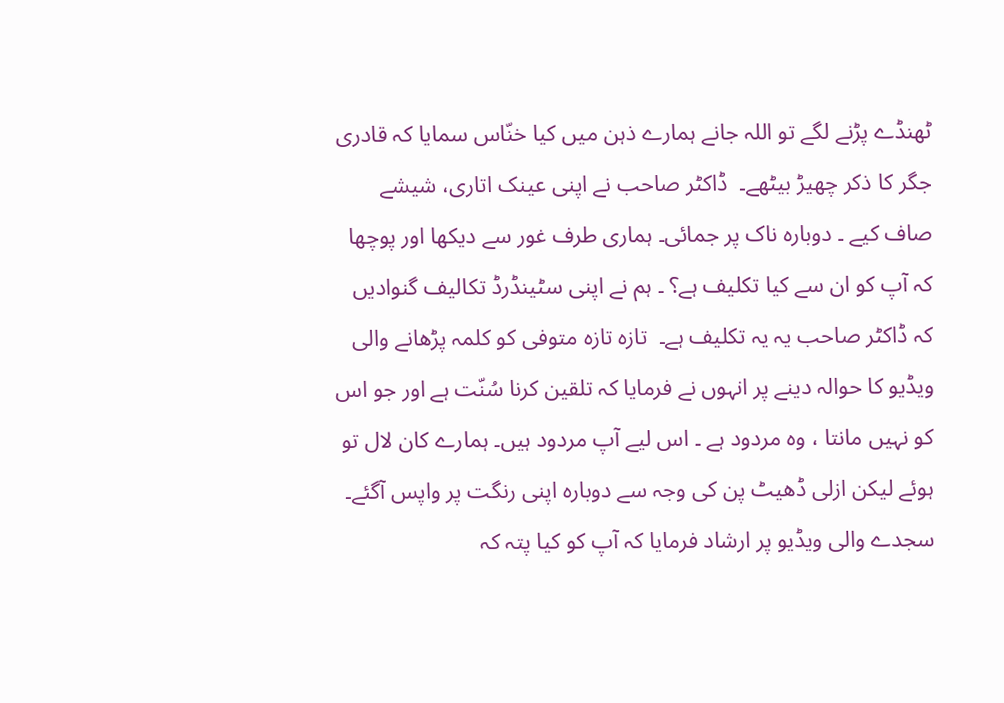ٹھنڈے پڑنے لگے تو اللہ جانے ہمارے ذہن میں کیا خنّاس سمایا کہ قادری جگر کا ذکر چھیڑ بیٹھے۔  ڈاکٹر صاحب نے اپنی عینک اتاری، شیشے صاف کیے ۔ دوبارہ ناک پر جمائی۔ ہماری طرف غور سے دیکھا اور پوچھا کہ آپ کو ان سے کیا تکلیف ہے؟ ۔ ہم نے اپنی سٹینڈرڈ تکالیف گنوادیں کہ ڈاکٹر صاحب یہ یہ تکلیف ہے۔  تازہ تازہ متوفی کو کلمہ پڑھانے والی ویڈیو کا حوالہ دینے پر انہوں نے فرمایا کہ تلقین کرنا سُنّت ہے اور جو اس کو نہیں مانتا ، وہ مردود ہے ۔ اس لیے آپ مردود ہیں۔ ہمارے کان لال تو ہوئے لیکن ازلی ڈھیٹ پن کی وجہ سے دوبارہ اپنی رنگت پر واپس آگئے۔ سجدے والی ویڈیو پر ارشاد فرمایا کہ آپ کو کیا پتہ کہ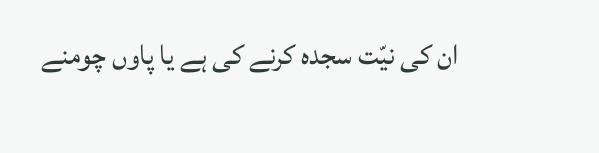ان کی نیّت سجدہ کرنے کی ہے یا پاوں چومنے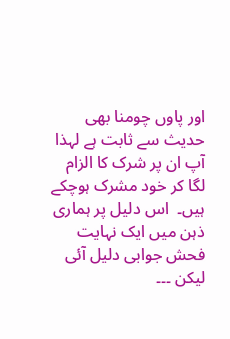اور پاوں چومنا بھی حدیث سے ثابت ہے لہذا آپ ان پر شرک کا الزام لگا کر خود مشرک ہوچکے ہیں۔  اس دلیل پر ہماری ذہن میں ایک نہایت فحش جوابی دلیل آئی لیکن ۔۔۔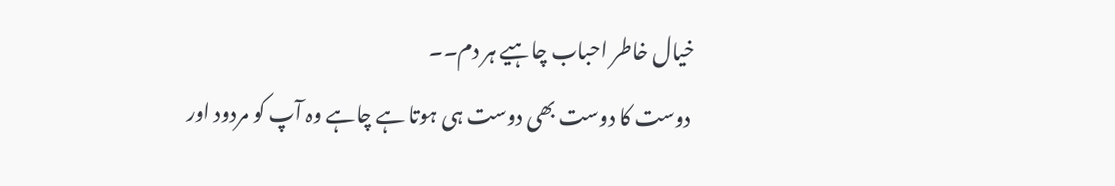خیال خاطر احباب چاہیے ہر دم۔۔
 دوست کا دوست بھی دوست ہی ہوتا ہے چاہے وہ آپ کو مردود اور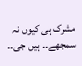مشرک ہی کیوں نہ سمجھے۔۔ ہیں جی۔۔